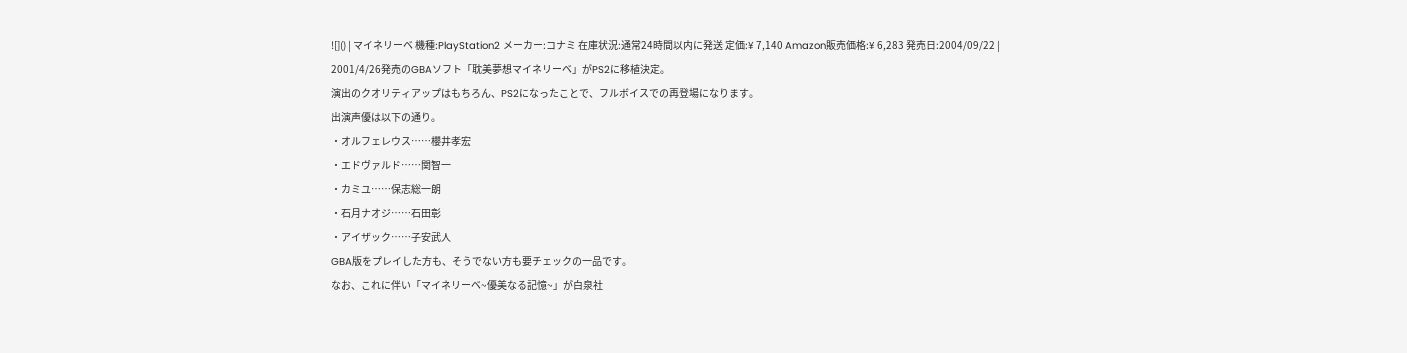![]() | マイネリーベ 機種:PlayStation2 メーカー:コナミ 在庫状況:通常24時間以内に発送 定価:¥ 7,140 Amazon販売価格:¥ 6,283 発売日:2004/09/22 |
2001/4/26発売のGBAソフト「耽美夢想マイネリーベ」がPS2に移植決定。
演出のクオリティアップはもちろん、PS2になったことで、フルボイスでの再登場になります。
出演声優は以下の通り。
・オルフェレウス……櫻井孝宏
・エドヴァルド……関智一
・カミユ……保志総一朗
・石月ナオジ……石田彰
・アイザック……子安武人
GBA版をプレイした方も、そうでない方も要チェックの一品です。
なお、これに伴い「マイネリーベ~優美なる記憶~」が白泉社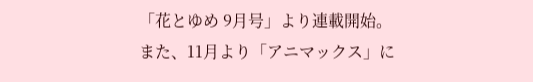「花とゆめ 9月号」より連載開始。また、11月より「アニマックス」に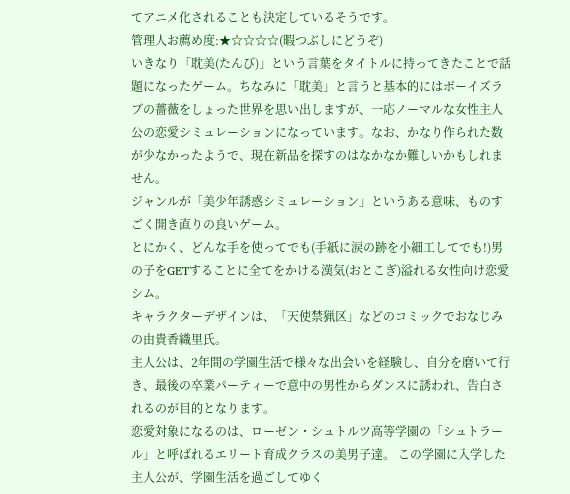てアニメ化されることも決定しているそうです。
管理人お薦め度:★☆☆☆☆(暇つぶしにどうぞ)
いきなり「耽美(たんび)」という言葉をタイトルに持ってきたことで話題になったゲーム。ちなみに「耽美」と言うと基本的にはボーイズラブの薔薇をしょった世界を思い出しますが、一応ノーマルな女性主人公の恋愛シミュレーションになっています。なお、かなり作られた数が少なかったようで、現在新品を探すのはなかなか難しいかもしれません。
ジャンルが「美少年誘惑シミュレーション」というある意味、ものすごく開き直りの良いゲーム。
とにかく、どんな手を使ってでも(手紙に涙の跡を小細工してでも!)男の子をGETすることに全てをかける漢気(おとこぎ)溢れる女性向け恋愛シム。
キャラクターデザインは、「天使禁猟区」などのコミックでおなじみの由貴香織里氏。
主人公は、2年間の学園生活で様々な出会いを経験し、自分を磨いて行き、最後の卒業パーティーで意中の男性からダンスに誘われ、告白されるのが目的となります。
恋愛対象になるのは、ローゼン・シュトルツ高等学園の「シュトラール」と呼ばれるエリート育成クラスの美男子達。 この学園に入学した主人公が、学園生活を過ごしてゆく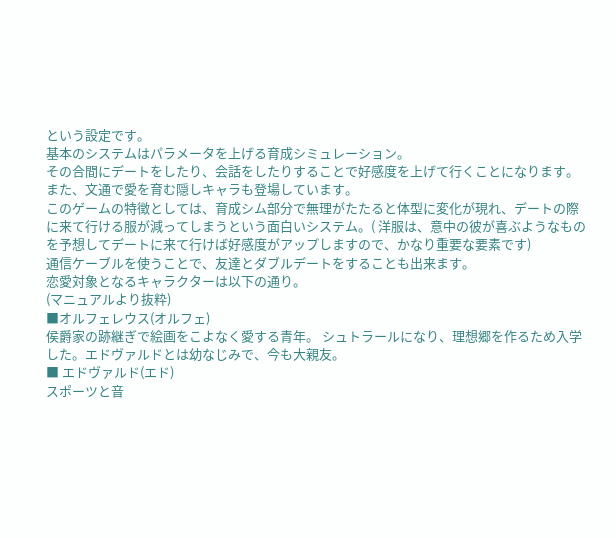という設定です。
基本のシステムはパラメータを上げる育成シミュレーション。
その合間にデートをしたり、会話をしたりすることで好感度を上げて行くことになります。
また、文通で愛を育む隠しキャラも登場しています。
このゲームの特徴としては、育成シム部分で無理がたたると体型に変化が現れ、デートの際に来て行ける服が減ってしまうという面白いシステム。( 洋服は、意中の彼が喜ぶようなものを予想してデートに来て行けば好感度がアップしますので、かなり重要な要素です)
通信ケーブルを使うことで、友達とダブルデートをすることも出来ます。
恋愛対象となるキャラクターは以下の通り。
(マニュアルより抜粋)
■オルフェレウス(オルフェ)
侯爵家の跡継ぎで絵画をこよなく愛する青年。 シュトラールになり、理想郷を作るため入学した。エドヴァルドとは幼なじみで、今も大親友。
■ エドヴァルド(エド)
スポーツと音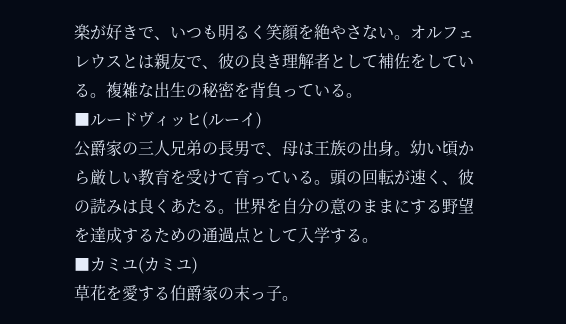楽が好きで、いつも明るく笑顔を絶やさない。オルフェレウスとは親友で、彼の良き理解者として補佐をしている。複雑な出生の秘密を背負っている。
■ルードヴィッヒ(ルーイ)
公爵家の三人兄弟の長男で、母は王族の出身。幼い頃から厳しい教育を受けて育っている。頭の回転が速く、彼の読みは良くあたる。世界を自分の意のままにする野望を達成するための通過点として入学する。
■カミユ(カミユ)
草花を愛する伯爵家の末っ子。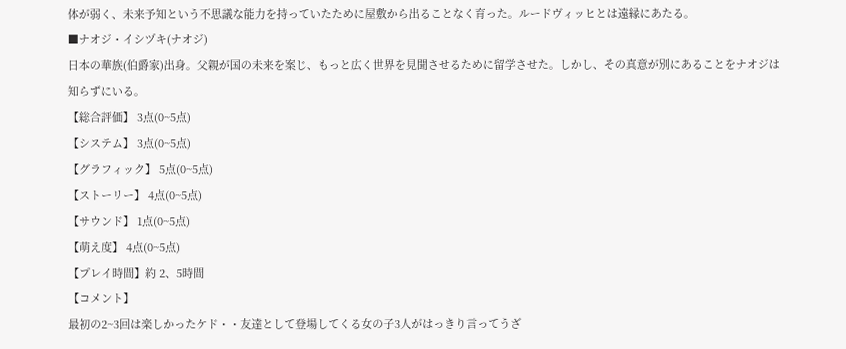体が弱く、未来予知という不思議な能力を持っていたために屋敷から出ることなく育った。ルードヴィッヒとは遠縁にあたる。
■ナオジ・イシヅキ(ナオジ)
日本の華族(伯爵家)出身。父親が国の未来を案じ、もっと広く世界を見聞させるために留学させた。しかし、その真意が別にあることをナオジは知らずにいる。
【総合評価】 3点(0~5点)
【システム】 3点(0~5点)
【グラフィック】 5点(0~5点)
【ストーリー】 4点(0~5点)
【サウンド】 1点(0~5点)
【萌え度】 4点(0~5点)
【プレイ時間】約 2、5時間
【コメント】
最初の2~3回は楽しかったケド・・友達として登場してくる女の子3人がはっきり言ってうざ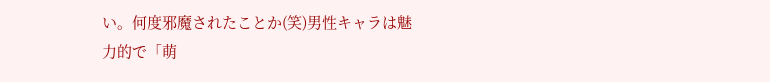い。何度邪魔されたことか(笑)男性キャラは魅力的で「萌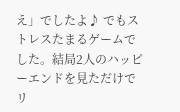え」でしたよ♪ でもストレスたまるゲームでした。結局2人のハッピーエンドを見ただけでリ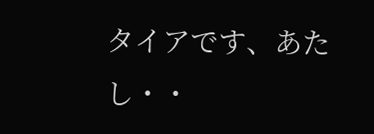タイアです、あたし・・